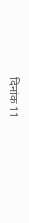दिनांक 11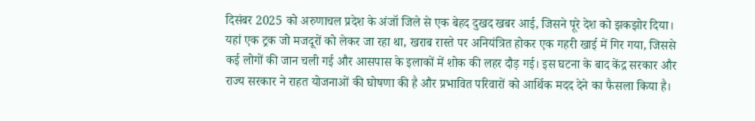दिसंबर 2025 को अरुणाचल प्रदेश के अंजॉ जिले से एक बेहद दुखद खबर आई, जिसने पूरे देश को झकझोर दिया। यहां एक ट्रक जो मजदूरों को लेकर जा रहा था, खराब रास्ते पर अनियंत्रित होकर एक गहरी खाई में गिर गया, जिससे कई लोगों की जान चली गई और आसपास के इलाकों में शोक की लहर दौड़ गई। इस घटना के बाद केंद्र सरकार और राज्य सरकार ने राहत योजनाओं की घोषणा की है और प्रभावित परिवारों को आर्थिक मदद देने का फैसला किया है।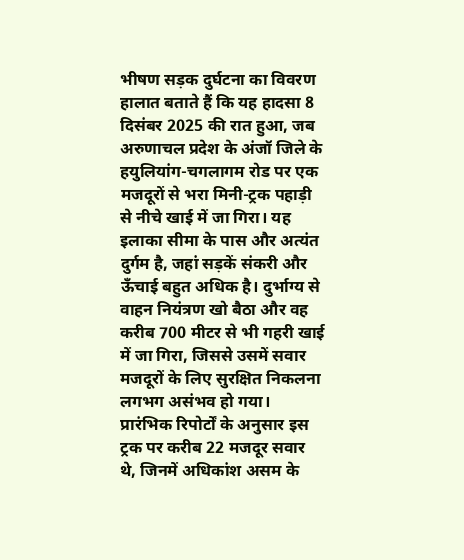भीषण सड़क दुर्घटना का विवरण
हालात बताते हैं कि यह हादसा 8 दिसंबर 2025 की रात हुआ, जब अरुणाचल प्रदेश के अंजॉ जिले के हयुलियांग-चगलागम रोड पर एक मजदूरों से भरा मिनी-ट्रक पहाड़ी से नीचे खाई में जा गिरा। यह इलाका सीमा के पास और अत्यंत दुर्गम है, जहां सड़कें संकरी और ऊँचाई बहुत अधिक है। दुर्भाग्य से वाहन नियंत्रण खो बैठा और वह करीब 700 मीटर से भी गहरी खाई में जा गिरा, जिससे उसमें सवार मजदूरों के लिए सुरक्षित निकलना लगभग असंभव हो गया।
प्रारंभिक रिपोर्टों के अनुसार इस ट्रक पर करीब 22 मजदूर सवार थे, जिनमें अधिकांश असम के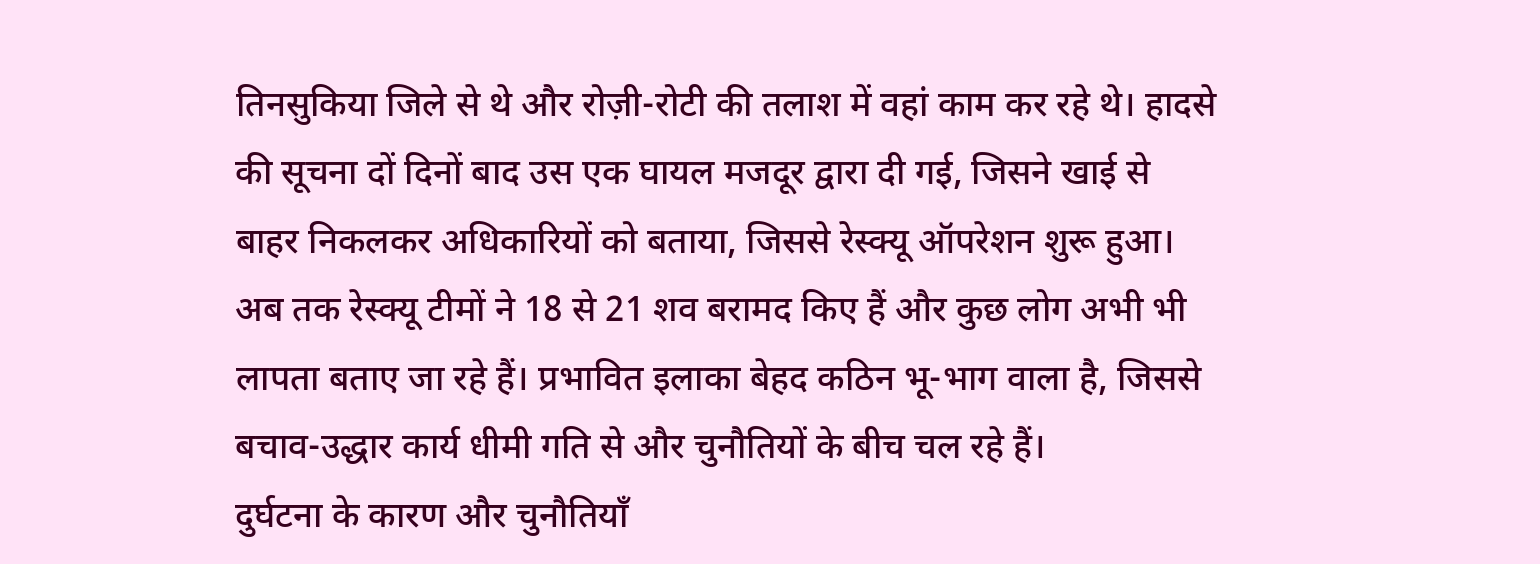तिनसुकिया जिले से थे और रोज़ी-रोटी की तलाश में वहां काम कर रहे थे। हादसे की सूचना दों दिनों बाद उस एक घायल मजदूर द्वारा दी गई, जिसने खाई से बाहर निकलकर अधिकारियों को बताया, जिससे रेस्क्यू ऑपरेशन शुरू हुआ।
अब तक रेस्क्यू टीमों ने 18 से 21 शव बरामद किए हैं और कुछ लोग अभी भी लापता बताए जा रहे हैं। प्रभावित इलाका बेहद कठिन भू-भाग वाला है, जिससे बचाव-उद्धार कार्य धीमी गति से और चुनौतियों के बीच चल रहे हैं।
दुर्घटना के कारण और चुनौतियाँ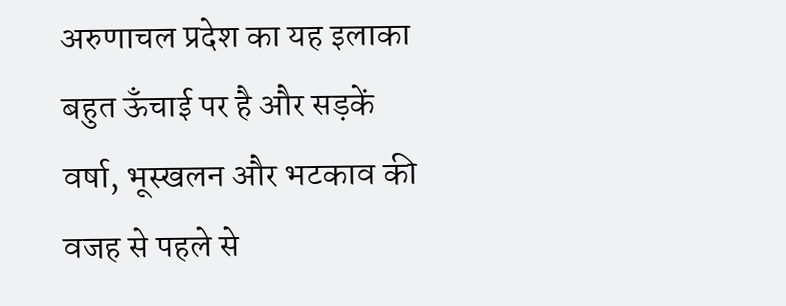अरुणाचल प्रदेश का यह इलाका बहुत ऊँचाई पर है और सड़कें वर्षा, भूस्खलन और भटकाव की वजह से पहले से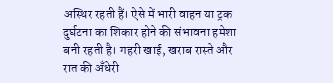अस्थिर रहती हैं। ऐसे में भारी वाहन या ट्रक दुर्घटना का शिकार होने की संभावना हमेशा बनी रहती है। गहरी खाई, खराब रास्ते और रात की अँधेरी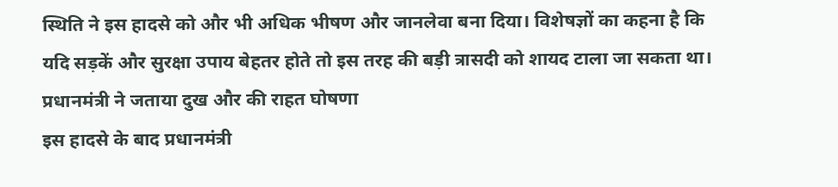स्थिति ने इस हादसे को और भी अधिक भीषण और जानलेवा बना दिया। विशेषज्ञों का कहना है कि यदि सड़कें और सुरक्षा उपाय बेहतर होते तो इस तरह की बड़ी त्रासदी को शायद टाला जा सकता था।
प्रधानमंत्री ने जताया दुख और की राहत घोषणा
इस हादसे के बाद प्रधानमंत्री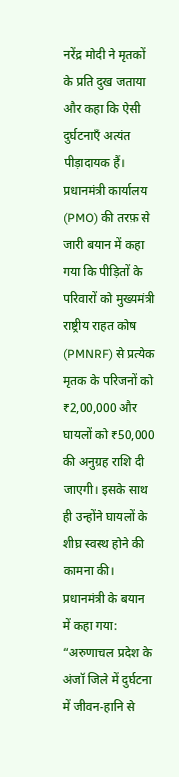नरेंद्र मोदी ने मृतकों के प्रति दुख जताया और कहा कि ऐसी दुर्घटनाएँ अत्यंत पीड़ादायक हैं। प्रधानमंत्री कार्यालय (PMO) की तरफ़ से जारी बयान में कहा गया कि पीड़ितों के परिवारों को मुख्यमंत्री राष्ट्रीय राहत कोष (PMNRF) से प्रत्येक मृतक के परिजनों को ₹2,00,000 और घायलों को ₹50,000 की अनुग्रह राशि दी जाएगी। इसके साथ ही उन्होंने घायलों के शीघ्र स्वस्थ होने की कामना की।
प्रधानमंत्री के बयान में कहा गया:
“अरुणाचल प्रदेश के अंजॉ जिले में दुर्घटना में जीवन-हानि से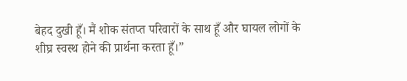बेहद दुखी हूँ। मैं शोक संतप्त परिवारों के साथ हूँ और घायल लोगों के शीघ्र स्वस्थ होने की प्रार्थना करता हूँ।”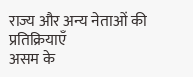राज्य और अन्य नेताओं की प्रतिक्रियाएँ
असम के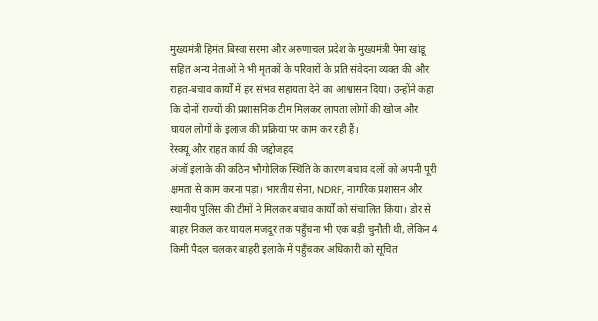मुख्यमंत्री हिमंत बिस्वा सरमा और अरुणाचल प्रदेश के मुख्यमंत्री पेमा खांडू सहित अन्य नेताओं ने भी मृतकों के परिवारों के प्रति संवेदना व्यक्त की और राहत-बचाव कार्यों में हर संभव सहायता देने का आश्वासन दिया। उन्होंने कहा कि दोनों राज्यों की प्रशासनिक टीम मिलकर लापता लोगों की खोज और घायल लोगों के इलाज की प्रक्रिया पर काम कर रही हैं।
रेस्क्यू और राहत कार्य की जद्दोजहद
अंजॉ इलाके की कठिन भौगोलिक स्थिति के कारण बचाव दलों को अपनी पूरी क्षमता से काम करना पड़ा। भारतीय सेना, NDRF, नागरिक प्रशासन और स्थानीय पुलिस की टीमों ने मिलकर बचाव कार्यों को संचालित किया। डोर से बाहर निकल कर घायल मजदूर तक पहुँचना भी एक बड़ी चुनौती थी, लेकिन 4 किमी पैदल चलकर बाहरी इलाके में पहुँचकर अधिकारी को सूचित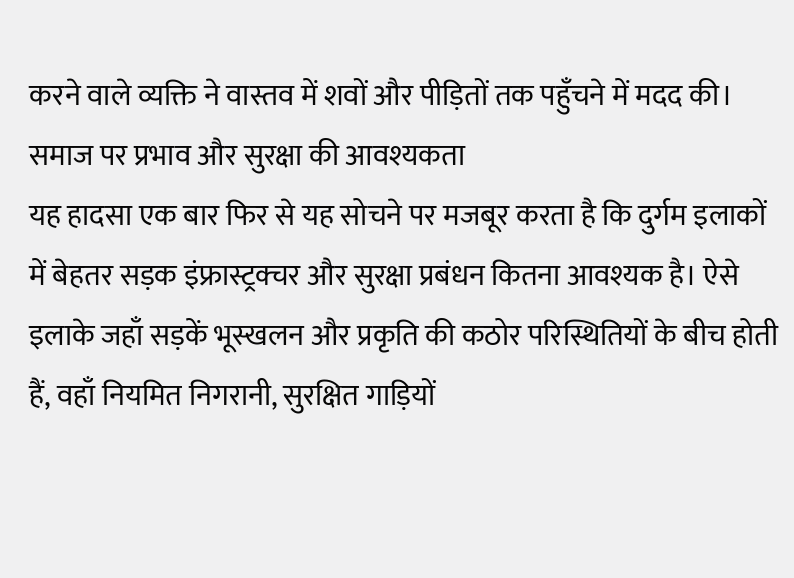करने वाले व्यक्ति ने वास्तव में शवों और पीड़ितों तक पहुँचने में मदद की।
समाज पर प्रभाव और सुरक्षा की आवश्यकता
यह हादसा एक बार फिर से यह सोचने पर मजबूर करता है कि दुर्गम इलाकों में बेहतर सड़क इंफ्रास्ट्रक्चर और सुरक्षा प्रबंधन कितना आवश्यक है। ऐसे इलाके जहाँ सड़कें भूस्खलन और प्रकृति की कठोर परिस्थितियों के बीच होती हैं, वहाँ नियमित निगरानी, सुरक्षित गाड़ियों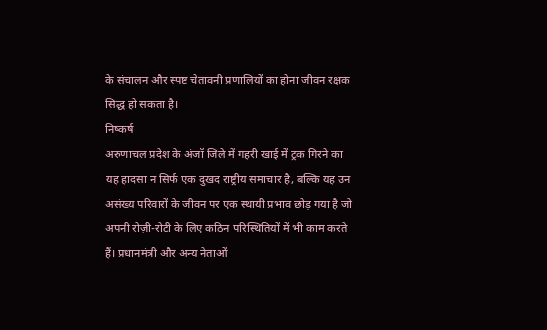के संचालन और स्पष्ट चेतावनी प्रणालियों का होना जीवन रक्षक सिद्ध हो सकता है।
निष्कर्ष
अरुणाचल प्रदेश के अंजॉ जिले में गहरी खाई में ट्रक गिरने का यह हादसा न सिर्फ एक दुखद राष्ट्रीय समाचार है, बल्कि यह उन असंख्य परिवारों के जीवन पर एक स्थायी प्रभाव छोड़ गया है जो अपनी रोज़ी-रोटी के लिए कठिन परिस्थितियों में भी काम करते हैं। प्रधानमंत्री और अन्य नेताओं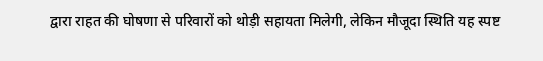द्वारा राहत की घोषणा से परिवारों को थोड़ी सहायता मिलेगी, लेकिन मौजूदा स्थिति यह स्पष्ट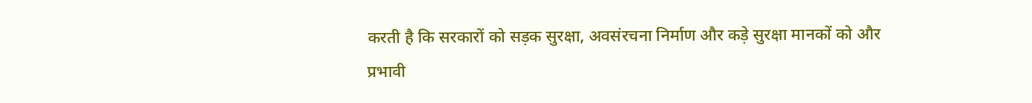करती है कि सरकारों को सड़क सुरक्षा, अवसंरचना निर्माण और कड़े सुरक्षा मानकों को और प्रभावी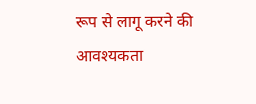रूप से लागू करने की आवश्यकता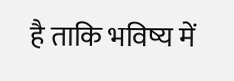है ताकि भविष्य में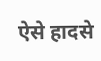ऐसे हादसे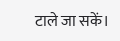टाले जा सकें।